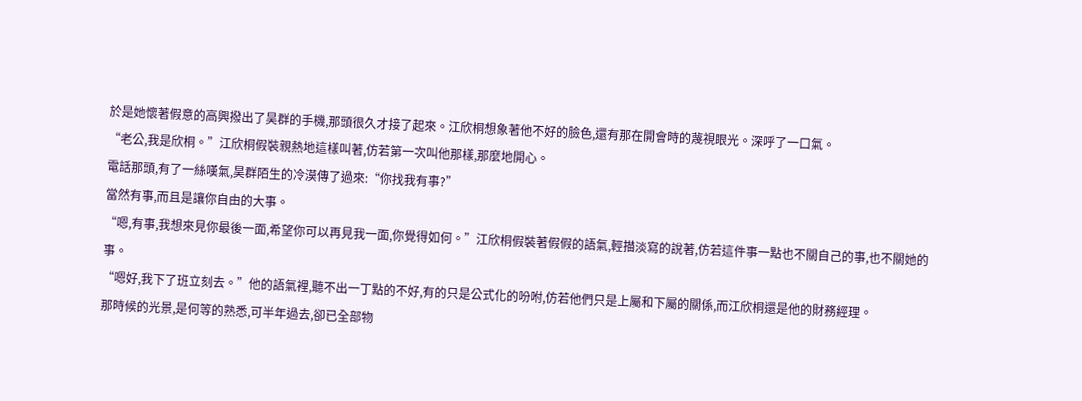於是她懷著假意的高興撥出了昊群的手機,那頭很久才接了起來。江欣桐想象著他不好的臉色,還有那在開會時的蔑視眼光。深呼了一口氣。
“老公,我是欣桐。”江欣桐假裝親熱地這樣叫著,仿若第一次叫他那樣,那麼地開心。
電話那頭,有了一絲嘆氣,昊群陌生的冷漠傳了過來:“你找我有事?”
當然有事,而且是讓你自由的大事。
“嗯,有事,我想來見你最後一面,希望你可以再見我一面,你覺得如何。”江欣桐假裝著假假的語氣,輕描淡寫的說著,仿若這件事一點也不關自己的事,也不關她的事。
“嗯好,我下了班立刻去。”他的語氣裡,聽不出一丁點的不好,有的只是公式化的吩咐,仿若他們只是上屬和下屬的關係,而江欣桐還是他的財務經理。
那時候的光景,是何等的熟悉,可半年過去,卻已全部物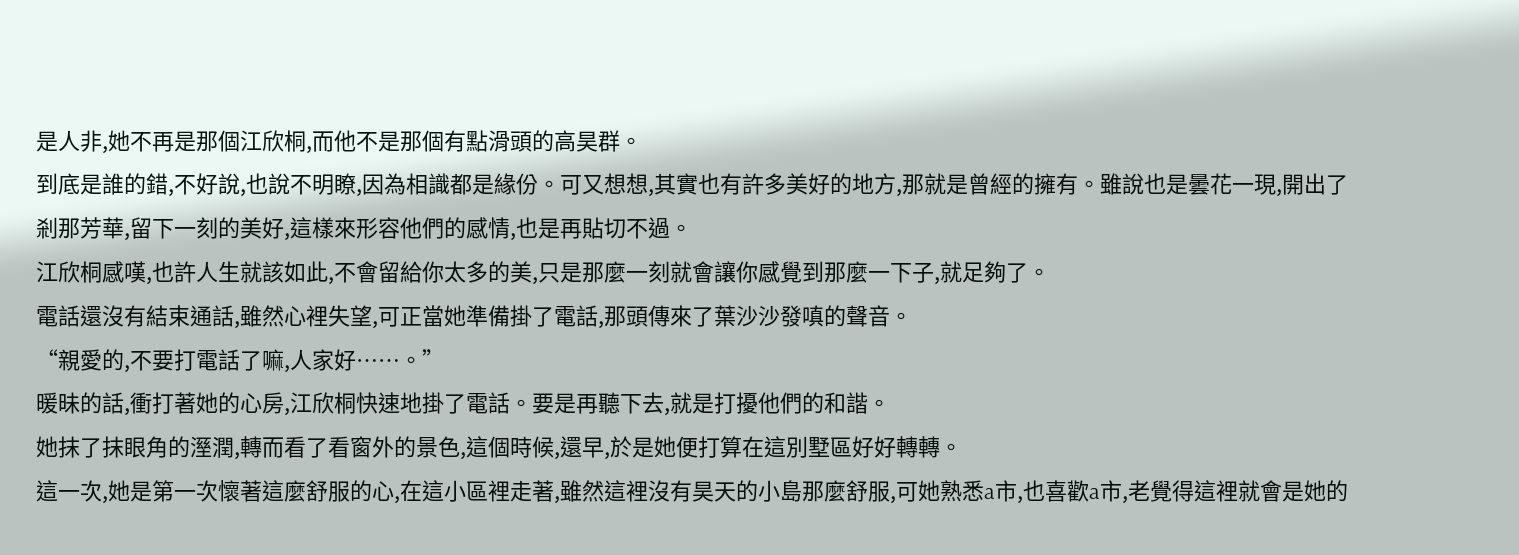是人非,她不再是那個江欣桐,而他不是那個有點滑頭的高昊群。
到底是誰的錯,不好說,也說不明瞭,因為相識都是緣份。可又想想,其實也有許多美好的地方,那就是曾經的擁有。雖說也是曇花一現,開出了剎那芳華,留下一刻的美好,這樣來形容他們的感情,也是再貼切不過。
江欣桐感嘆,也許人生就該如此,不會留給你太多的美,只是那麼一刻就會讓你感覺到那麼一下子,就足夠了。
電話還沒有結束通話,雖然心裡失望,可正當她準備掛了電話,那頭傳來了葉沙沙發嗔的聲音。
“親愛的,不要打電話了嘛,人家好……。”
暖昧的話,衝打著她的心房,江欣桐快速地掛了電話。要是再聽下去,就是打擾他們的和諧。
她抹了抹眼角的溼潤,轉而看了看窗外的景色,這個時候,還早,於是她便打算在這別墅區好好轉轉。
這一次,她是第一次懷著這麼舒服的心,在這小區裡走著,雖然這裡沒有昊天的小島那麼舒服,可她熟悉a市,也喜歡a市,老覺得這裡就會是她的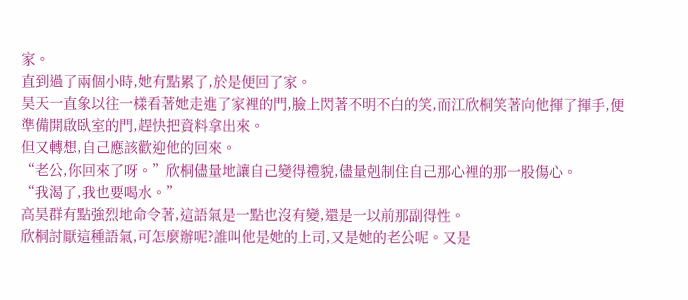家。
直到過了兩個小時,她有點累了,於是便回了家。
昊天一直象以往一樣看著她走進了家裡的門,臉上閃著不明不白的笑,而江欣桐笑著向他揮了揮手,便準備開啟臥室的門,趕快把資料拿出來。
但又轉想,自己應該歡迎他的回來。
“老公,你回來了呀。”欣桐儘量地讓自己變得禮貌,儘量剋制住自己那心裡的那一股傷心。
“我渴了,我也要喝水。”
高昊群有點強烈地命令著,這語氣是一點也沒有變,還是一以前那副得性。
欣桐討厭這種語氣,可怎麼辦呢?誰叫他是她的上司,又是她的老公呢。又是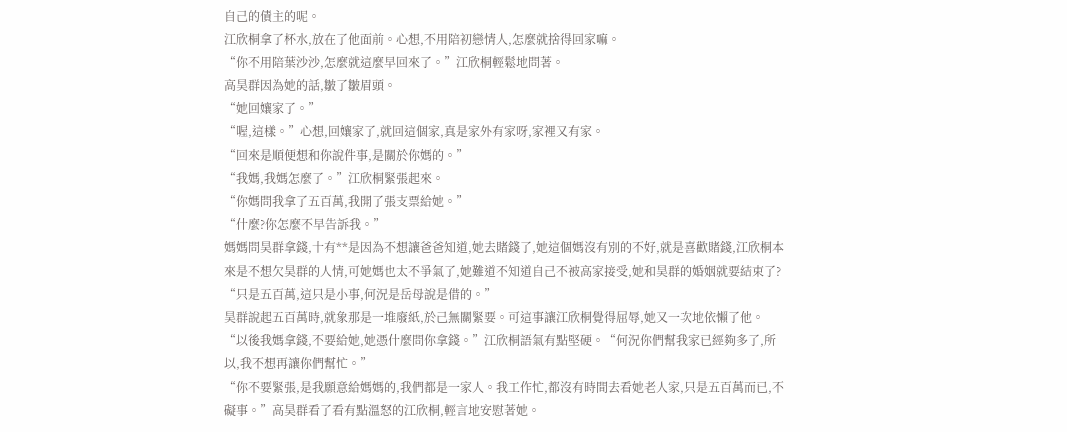自己的債主的呢。
江欣桐拿了杯水,放在了他面前。心想,不用陪初戀情人,怎麼就捨得回家嘛。
“你不用陪葉沙沙,怎麼就這麼早回來了。”江欣桐輕鬆地問著。
高昊群因為她的話,皺了皺眉頭。
“她回孃家了。”
“喔,這樣。”心想,回孃家了,就回這個家,真是家外有家呀,家裡又有家。
“回來是順便想和你說件事,是關於你媽的。”
“我媽,我媽怎麼了。”江欣桐緊張起來。
“你媽問我拿了五百萬,我開了張支票給她。”
“什麼?你怎麼不早告訴我。”
媽媽問昊群拿錢,十有**是因為不想讓爸爸知道,她去賭錢了,她這個媽沒有別的不好,就是喜歡賭錢,江欣桐本來是不想欠昊群的人情,可她媽也太不爭氣了,她難道不知道自己不被高家接受,她和昊群的婚姻就要結束了?
“只是五百萬,這只是小事,何況是岳母說是借的。”
昊群說起五百萬時,就象那是一堆廢紙,於己無關緊要。可這事讓江欣桐覺得屈辱,她又一次地依懶了他。
“以後我媽拿錢,不要給她,她憑什麼問你拿錢。”江欣桐語氣有點堅硬。“何況你們幫我家已經夠多了,所以,我不想再讓你們幫忙。”
“你不要緊張,是我願意給媽媽的,我們都是一家人。我工作忙,都沒有時間去看她老人家,只是五百萬而已,不礙事。”高昊群看了看有點溫怒的江欣桐,輕言地安慰著她。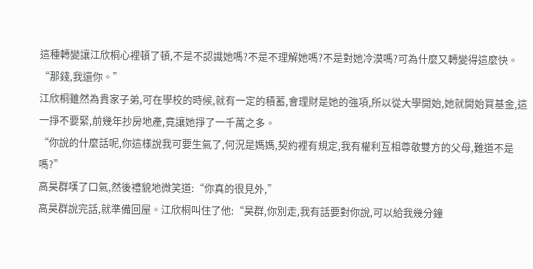這種轉變讓江欣桐心裡頓了頓,不是不認識她嗎?不是不理解她嗎?不是對她冷漠嗎?可為什麼又轉變得這麼快。
“那錢,我還你。”
江欣桐雖然為貴家子弟,可在學校的時候,就有一定的積蓄,會理財是她的強項,所以從大學開始,她就開始買基金,這一掙不要緊,前幾年抄房地產,竟讓她掙了一千萬之多。
“你說的什麼話呢,你這樣說我可要生氣了,何況是媽媽,契約裡有規定,我有權利互相尊敬雙方的父母,難道不是嗎?”
高昊群嘆了口氣,然後禮貌地微笑道:“你真的很見外,”
高昊群說完話,就準備回屋。江欣桐叫住了他:“昊群,你別走,我有話要對你說,可以給我幾分鐘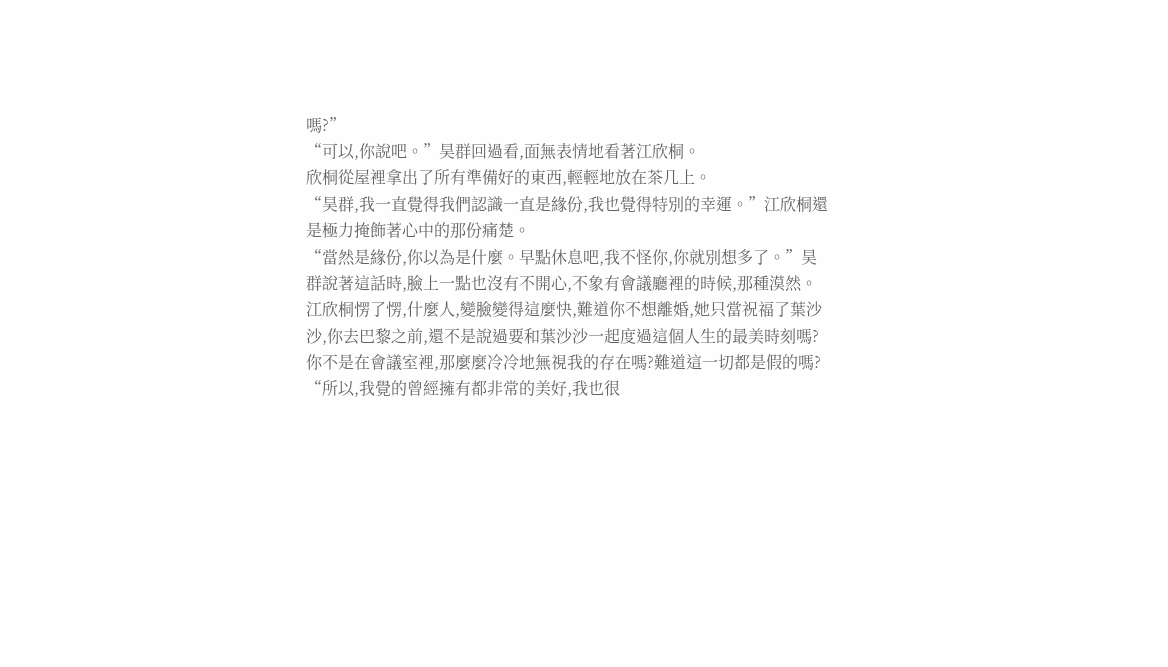嗎?”
“可以,你說吧。”昊群回過看,面無表情地看著江欣桐。
欣桐從屋裡拿出了所有準備好的東西,輕輕地放在茶几上。
“昊群,我一直覺得我們認識一直是緣份,我也覺得特別的幸運。”江欣桐還是極力掩飾著心中的那份痛楚。
“當然是緣份,你以為是什麼。早點休息吧,我不怪你,你就別想多了。”昊群說著這話時,臉上一點也沒有不開心,不象有會議廳裡的時候,那種漠然。
江欣桐愣了愣,什麼人,變臉變得這麼快,難道你不想離婚,她只當祝福了葉沙沙,你去巴黎之前,還不是說過要和葉沙沙一起度過這個人生的最美時刻嗎?
你不是在會議室裡,那麼麼冷冷地無視我的存在嗎?難道這一切都是假的嗎?
“所以,我覺的曾經擁有都非常的美好,我也很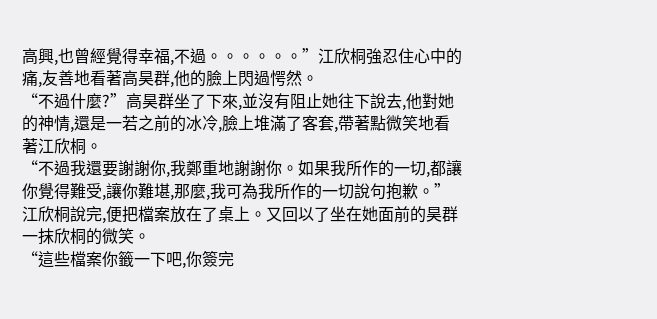高興,也曾經覺得幸福,不過。。。。。。”江欣桐強忍住心中的痛,友善地看著高昊群,他的臉上閃過愕然。
“不過什麼?”高昊群坐了下來,並沒有阻止她往下說去,他對她的神情,還是一若之前的冰冷,臉上堆滿了客套,帶著點微笑地看著江欣桐。
“不過我還要謝謝你,我鄭重地謝謝你。如果我所作的一切,都讓你覺得難受,讓你難堪,那麼,我可為我所作的一切說句抱歉。”
江欣桐說完,便把檔案放在了桌上。又回以了坐在她面前的昊群一抹欣桐的微笑。
“這些檔案你籤一下吧,你簽完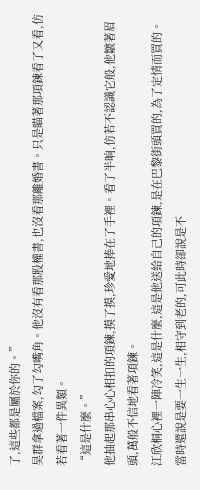了,這些都是屬於你的。”
昊群拿過檔案,勾了勾嘴角。他沒有看那股權書,也沒看那離婚書。只是瞄著那項鍊看了又看,仿若看著一件異類。
“這是什麼。”
他抽起那串心心相扣的項鍊,摸了摸,珍愛地捧在了手裡。看了半晌,仿若不認識它般,他皺著眉頭,萬般不信地看著項鍊。
江欣桐心裡一陣冷笑,這是什麼,這是他送給自己的項鍊,是在巴黎街頭買的,為了定情而買的。
當時還說是要一生一生,相守到老的,可此時卻說是不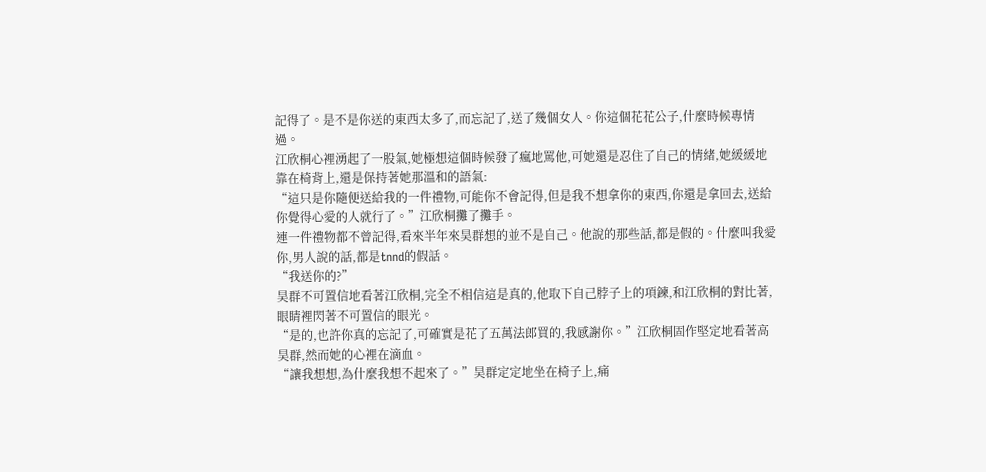記得了。是不是你送的東西太多了,而忘記了,送了幾個女人。你這個花花公子,什麼時候專情過。
江欣桐心裡湧起了一股氣,她極想這個時候發了瘋地罵他,可她還是忍住了自己的情緒,她緩緩地靠在椅背上,還是保持著她那溫和的語氣:
“這只是你隨便送給我的一件禮物,可能你不會記得,但是我不想拿你的東西,你還是拿回去,送給你覺得心愛的人就行了。”江欣桐攤了攤手。
連一件禮物都不曾記得,看來半年來昊群想的並不是自己。他說的那些話,都是假的。什麼叫我愛你,男人說的話,都是tnnd的假話。
“我送你的?”
昊群不可置信地看著江欣桐,完全不相信這是真的,他取下自己脖子上的項鍊,和江欣桐的對比著,眼睛裡閃著不可置信的眼光。
“是的,也許你真的忘記了,可確實是花了五萬法郎買的,我感謝你。”江欣桐固作堅定地看著高昊群,然而她的心裡在滴血。
“讓我想想,為什麼我想不起來了。”昊群定定地坐在椅子上,痛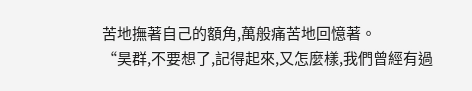苦地撫著自己的額角,萬般痛苦地回憶著。
“昊群,不要想了,記得起來,又怎麼樣,我們曾經有過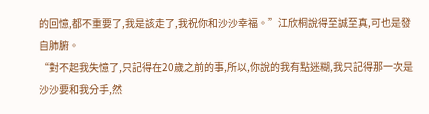的回憶,都不重要了,我是該走了,我祝你和沙沙幸福。”江欣桐說得至誠至真,可也是發自肺腑。
“對不起我失憶了,只記得在20歲之前的事,所以,你說的我有點迷糊,我只記得那一次是沙沙要和我分手,然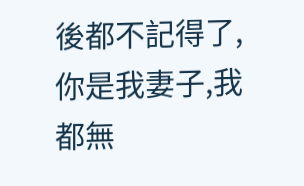後都不記得了,你是我妻子,我都無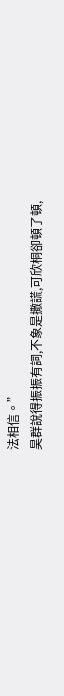法相信。”
昊群說得振振有詞,不象是撒謊,可欣桐卻頓了頓,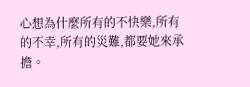心想為什麼所有的不快樂,所有的不幸,所有的災難,都要她來承擔。